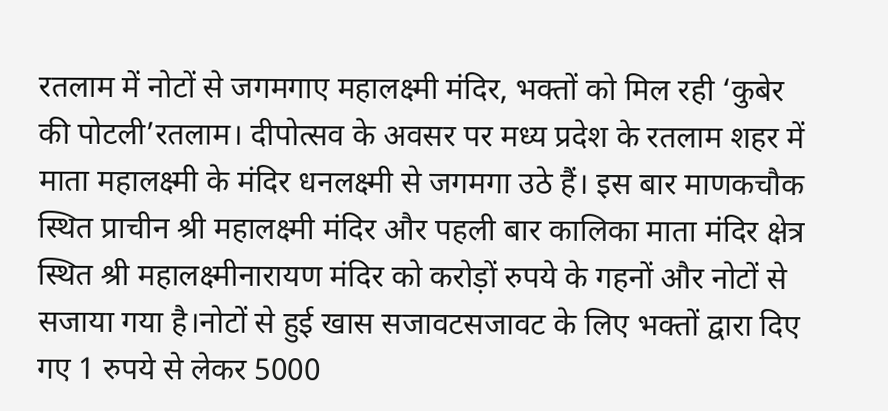रतलाम में नोटों से जगमगाए महालक्ष्मी मंदिर, भक्तों को मिल रही ‘कुबेर की पोटली’रतलाम। दीपोत्सव के अवसर पर मध्य प्रदेश के रतलाम शहर में माता महालक्ष्मी के मंदिर धनलक्ष्मी से जगमगा उठे हैं। इस बार माणकचौक स्थित प्राचीन श्री महालक्ष्मी मंदिर और पहली बार कालिका माता मंदिर क्षेत्र स्थित श्री महालक्ष्मीनारायण मंदिर को करोड़ों रुपये के गहनों और नोटों से सजाया गया है।नोटों से हुई खास सजावटसजावट के लिए भक्तों द्वारा दिए गए 1 रुपये से लेकर 5000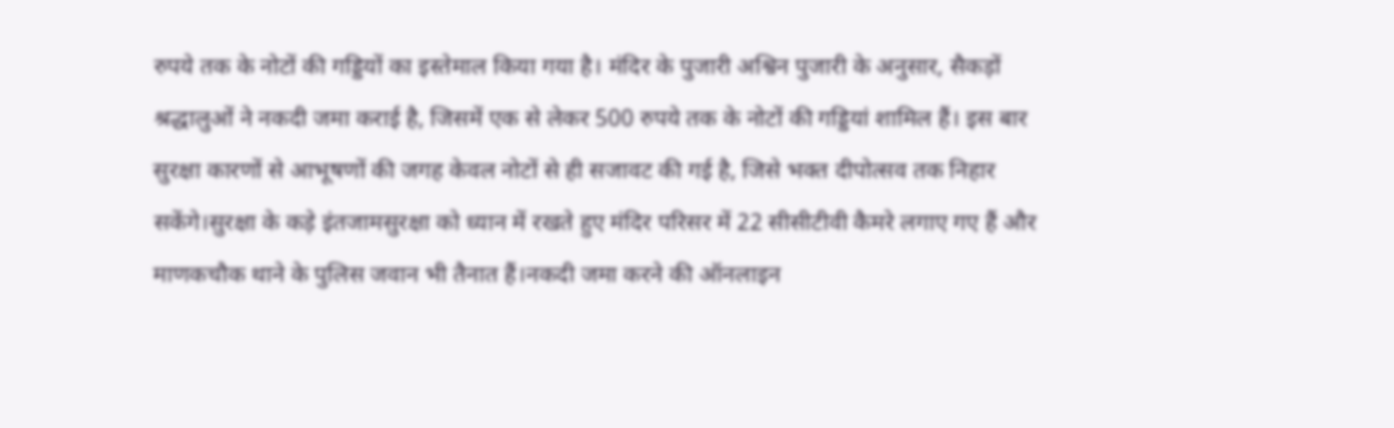रुपये तक के नोटों की गड्डियों का इस्तेमाल किया गया है। मंदिर के पुजारी अश्विन पुजारी के अनुसार, सैकड़ों श्रद्धालुओं ने नकदी जमा कराई है, जिसमें एक से लेकर 500 रुपये तक के नोटों की गड्डियां शामिल हैं। इस बार सुरक्षा कारणों से आभूषणों की जगह केवल नोटों से ही सजावट की गई है, जिसे भक्त दीपोत्सव तक निहार सकेंगे।सुरक्षा के कड़े इंतजामसुरक्षा को ध्यान में रखते हुए मंदिर परिसर में 22 सीसीटीवी कैमरे लगाए गए हैं और माणकचौक थाने के पुलिस जवान भी तैनात हैं।नकदी जमा करने की ऑनलाइन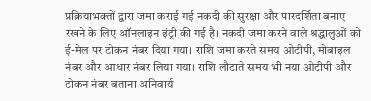प्रक्रियाभक्तों द्वारा जमा कराई गई नकदी की सुरक्षा और पारदर्शिता बनाए रखने के लिए ऑनलाइन इंट्री की गई है। नकदी जमा करने वाले श्रद्धालुओं को ई-मेल पर टोकन नंबर दिया गया। राशि जमा करते समय ओटीपी, मोबाइल नंबर और आधार नंबर लिया गया। राशि लौटाते समय भी नया ओटीपी और टोकन नंबर बताना अनिवार्य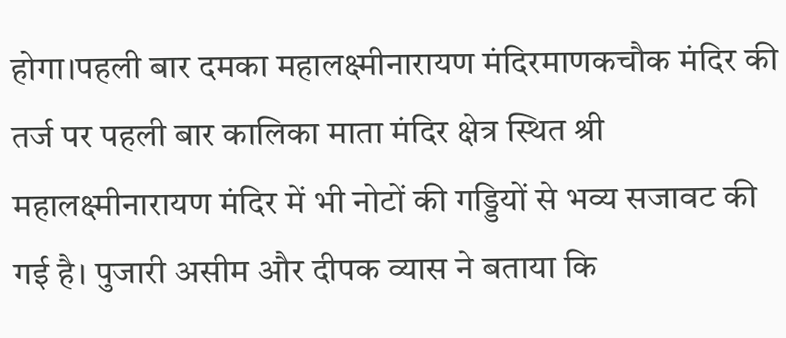होगा।पहली बार दमका महालक्ष्मीनारायण मंदिरमाणकचौक मंदिर की तर्ज पर पहली बार कालिका माता मंदिर क्षेत्र स्थित श्री महालक्ष्मीनारायण मंदिर में भी नोटों की गड्डियों से भव्य सजावट की गई है। पुजारी असीम और दीपक व्यास ने बताया कि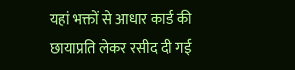यहां भक्तों से आधार कार्ड की छायाप्रति लेकर रसीद दी गई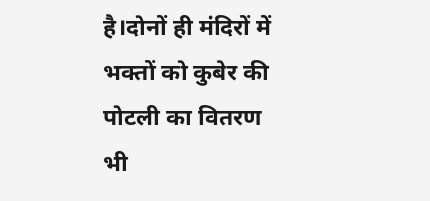है।दोनों ही मंदिरों में भक्तों को कुबेर की पोटली का वितरण भी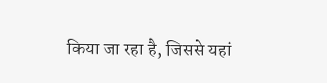किया जा रहा है, जिससे यहां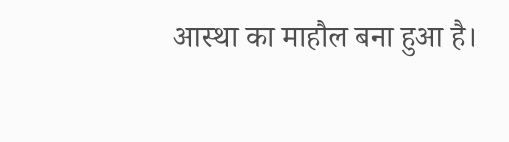आस्था का माहौल बना हुआ है।